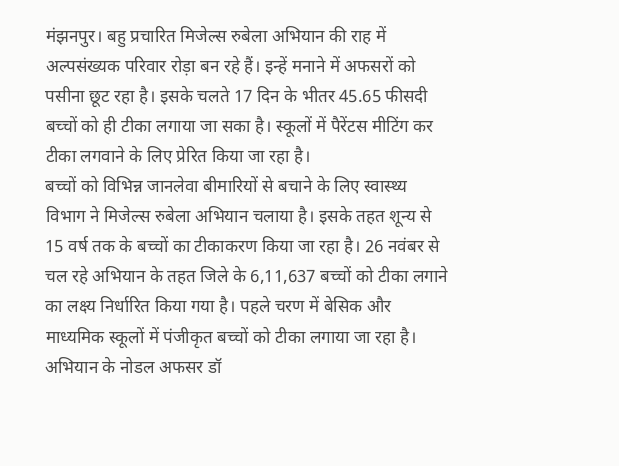मंझनपुर। बहु प्रचारित मिजेल्स रुबेला अभियान की राह में अल्पसंख्यक परिवार रोड़ा बन रहे हैं। इन्हें मनाने में अफसरों को पसीना छूट रहा है। इसके चलते 17 दिन के भीतर 45.65 फीसदी बच्चों को ही टीका लगाया जा सका है। स्कूलों में पैरेंटस मीटिंग कर टीका लगवाने के लिए प्रेरित किया जा रहा है।
बच्चों को विभिन्न जानलेवा बीमारियों से बचाने के लिए स्वास्थ्य विभाग ने मिजेल्स रुबेला अभियान चलाया है। इसके तहत शून्य से 15 वर्ष तक के बच्चों का टीकाकरण किया जा रहा है। 26 नवंबर से चल रहे अभियान के तहत जिले के 6,11,637 बच्चों को टीका लगाने का लक्ष्य निर्धारित किया गया है। पहले चरण में बेसिक और माध्यमिक स्कूलों में पंजीकृत बच्चों को टीका लगाया जा रहा है। अभियान के नोडल अफसर डॉ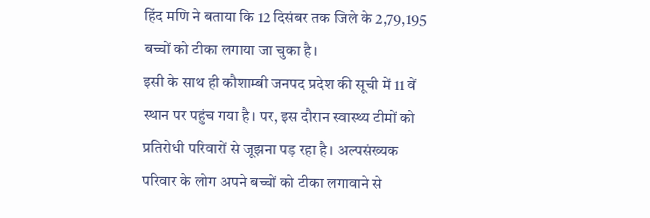हिंद मणि ने बताया कि 12 दिसंबर तक जिले के 2,79,195 बच्चों को टीका लगाया जा चुका है।
इसी के साथ ही कौशाम्बी जनपद प्रदेश की सूची में 11 वें स्थान पर पहुंच गया है। पर, इस दौरान स्वास्थ्य टीमों को प्रतिरोधी परिवारों से जूझना पड़ रहा है। अल्पसंख्यक परिवार के लोग अपने बच्चों को टीका लगावाने से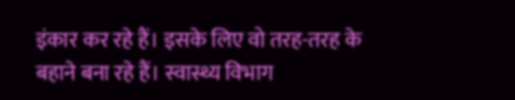इंकार कर रहे हैं। इसके लिए वो तरह-तरह के बहाने बना रहे हैं। स्वास्थ्य विभाग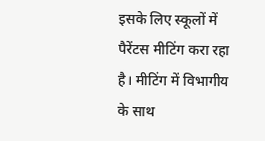इसके लिए स्कूलों में पैरेंटस मीटिंग करा रहा है। मीटिंग में विभागीय के साथ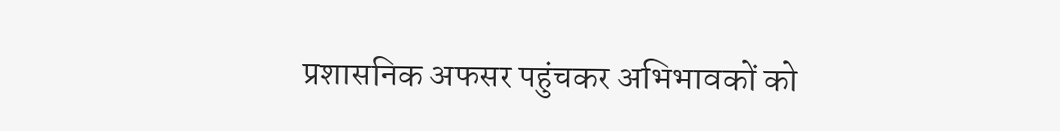प्रशासनिक अफसर पहुंचकर अभिभावकों को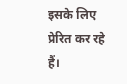इसके लिए प्रेरित कर रहे हैं।